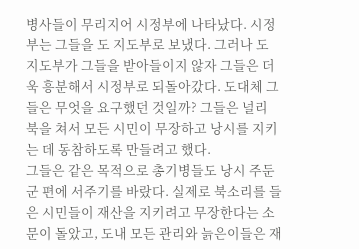병사들이 무리지어 시정부에 나타났다. 시정부는 그들을 도 지도부로 보냈다. 그러나 도 지도부가 그들을 받아들이지 않자 그들은 더욱 흥분해서 시정부로 되돌아갔다. 도대체 그들은 무엇을 요구했던 것일까? 그들은 널리 북을 쳐서 모든 시민이 무장하고 낭시를 지키는 데 동참하도록 만들려고 했다.
그들은 같은 목적으로 총기병들도 낭시 주둔군 편에 서주기를 바랐다. 실제로 북소리를 들은 시민들이 재산을 지키려고 무장한다는 소문이 돌았고, 도내 모든 관리와 늙은이들은 재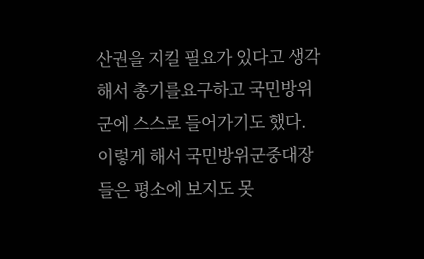산권을 지킬 필요가 있다고 생각해서 총기를요구하고 국민방위군에 스스로 들어가기도 했다. 이렇게 해서 국민방위군중대장들은 평소에 보지도 못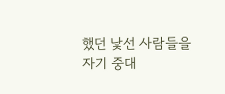했던 낯선 사람들을 자기 중대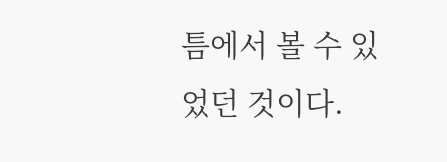틈에서 볼 수 있었던 것이다.